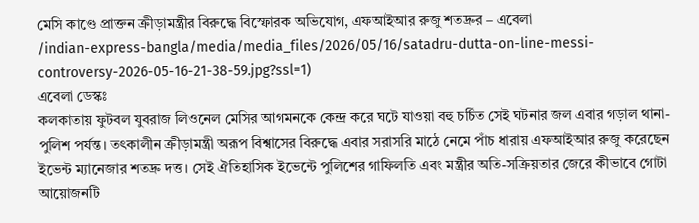মেসি কাণ্ডে প্রাক্তন ক্রীড়ামন্ত্রীর বিরুদ্ধে বিস্ফোরক অভিযোগ, এফআইআর রুজু শতদ্রুর – এবেলা
/indian-express-bangla/media/media_files/2026/05/16/satadru-dutta-on-line-messi-controversy-2026-05-16-21-38-59.jpg?ssl=1)
এবেলা ডেস্কঃ
কলকাতায় ফুটবল যুবরাজ লিওনেল মেসির আগমনকে কেন্দ্র করে ঘটে যাওয়া বহু চর্চিত সেই ঘটনার জল এবার গড়াল থানা-পুলিশ পর্যন্ত। তৎকালীন ক্রীড়ামন্ত্রী অরূপ বিশ্বাসের বিরুদ্ধে এবার সরাসরি মাঠে নেমে পাঁচ ধারায় এফআইআর রুজু করেছেন ইভেন্ট ম্যানেজার শতদ্রু দত্ত। সেই ঐতিহাসিক ইভেন্টে পুলিশের গাফিলতি এবং মন্ত্রীর অতি-সক্রিয়তার জেরে কীভাবে গোটা আয়োজনটি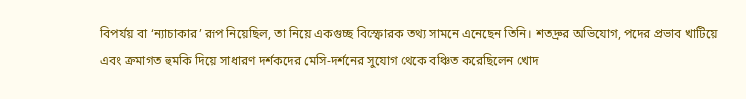বিপর্যয় বা ‘ন্যাচাকার’ রূপ নিয়েছিল, তা নিয়ে একগুচ্ছ বিস্ফোরক তথ্য সামনে এনেছেন তিনি। শতদ্রুর অভিযোগ, পদের প্রভাব খাটিয়ে এবং ক্রমাগত হুমকি দিয়ে সাধারণ দর্শকদের মেসি-দর্শনের সুযোগ থেকে বঞ্চিত করেছিলেন খোদ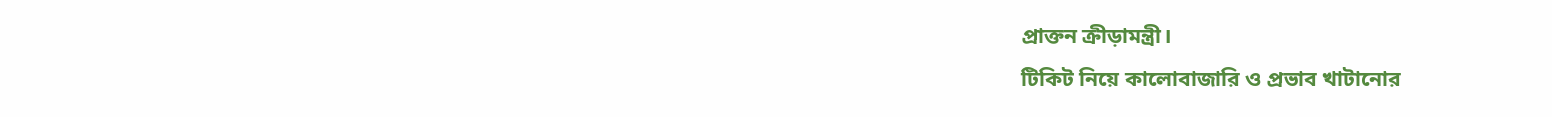প্রাক্তন ক্রীড়ামন্ত্রী।
টিকিট নিয়ে কালোবাজারি ও প্রভাব খাটানোর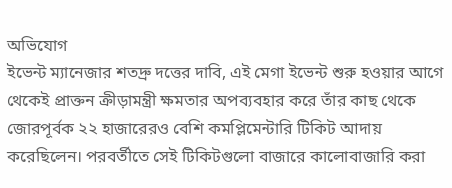অভিযোগ
ইভেন্ট ম্যানেজার শতদ্রু দত্তের দাবি, এই মেগা ইভেন্ট শুরু হওয়ার আগে থেকেই প্রাক্তন ক্রীড়ামন্ত্রী ক্ষমতার অপব্যবহার করে তাঁর কাছ থেকে জোরপূর্বক ২২ হাজারেরও বেশি কমপ্লিমেন্টারি টিকিট আদায় করেছিলেন। পরবর্তীতে সেই টিকিটগুলো বাজারে কালোবাজারি করা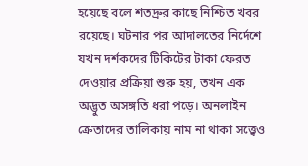হয়েছে বলে শতদ্রুর কাছে নিশ্চিত খবর রয়েছে। ঘটনার পর আদালতের নির্দেশে যখন দর্শকদের টিকিটের টাকা ফেরত দেওয়ার প্রক্রিয়া শুরু হয়, তখন এক অদ্ভুত অসঙ্গতি ধরা পড়ে। অনলাইন ক্রেতাদের তালিকায় নাম না থাকা সত্ত্বেও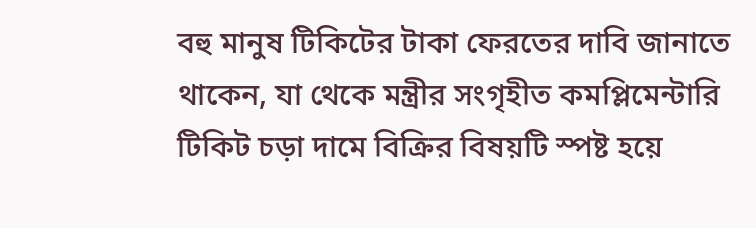বহু মানুষ টিকিটের টাকা ফেরতের দাবি জানাতে থাকেন, যা থেকে মন্ত্রীর সংগৃহীত কমপ্লিমেন্টারি টিকিট চড়া দামে বিক্রির বিষয়টি স্পষ্ট হয়ে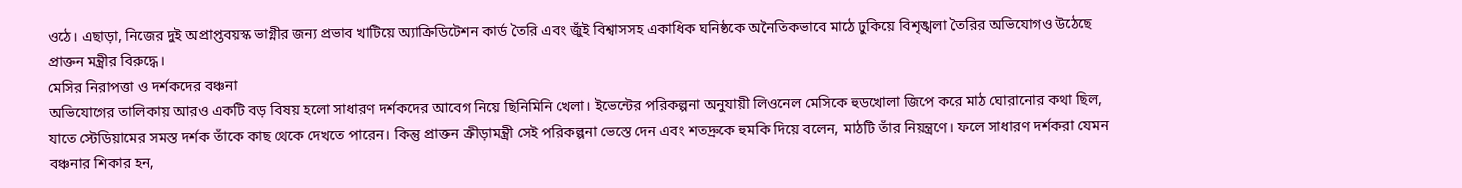ওঠে। এছাড়া, নিজের দুই অপ্রাপ্তবয়স্ক ভাগ্নীর জন্য প্রভাব খাটিয়ে অ্যাক্রিডিটেশন কার্ড তৈরি এবং জুঁই বিশ্বাসসহ একাধিক ঘনিষ্ঠকে অনৈতিকভাবে মাঠে ঢুকিয়ে বিশৃঙ্খলা তৈরির অভিযোগও উঠেছে প্রাক্তন মন্ত্রীর বিরুদ্ধে।
মেসির নিরাপত্তা ও দর্শকদের বঞ্চনা
অভিযোগের তালিকায় আরও একটি বড় বিষয় হলো সাধারণ দর্শকদের আবেগ নিয়ে ছিনিমিনি খেলা। ইভেন্টের পরিকল্পনা অনুযায়ী লিওনেল মেসিকে হুডখোলা জিপে করে মাঠ ঘোরানোর কথা ছিল, যাতে স্টেডিয়ামের সমস্ত দর্শক তাঁকে কাছ থেকে দেখতে পারেন। কিন্তু প্রাক্তন ক্রীড়ামন্ত্রী সেই পরিকল্পনা ভেস্তে দেন এবং শতদ্রুকে হুমকি দিয়ে বলেন, মাঠটি তাঁর নিয়ন্ত্রণে। ফলে সাধারণ দর্শকরা যেমন বঞ্চনার শিকার হন,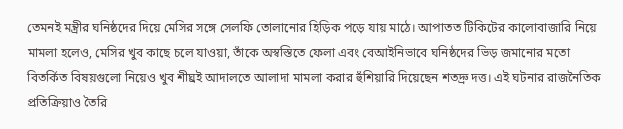তেমনই মন্ত্রীর ঘনিষ্ঠদের দিয়ে মেসির সঙ্গে সেলফি তোলানোর হিড়িক পড়ে যায় মাঠে। আপাতত টিকিটের কালোবাজারি নিয়ে মামলা হলেও, মেসির খুব কাছে চলে যাওয়া, তাঁকে অস্বস্তিতে ফেলা এবং বেআইনিভাবে ঘনিষ্ঠদের ভিড় জমানোর মতো বিতর্কিত বিষয়গুলো নিয়েও খুব শীঘ্রই আদালতে আলাদা মামলা করার হুঁশিয়ারি দিয়েছেন শতদ্রু দত্ত। এই ঘটনার রাজনৈতিক প্রতিক্রিয়াও তৈরি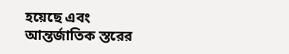হয়েছে এবং আন্তর্জাতিক স্তরের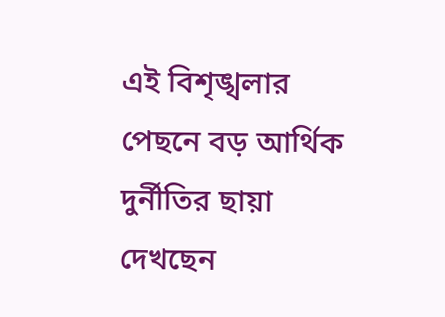এই বিশৃঙ্খলার পেছনে বড় আর্থিক দুর্নীতির ছায়া দেখছেন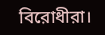বিরোধীরা।